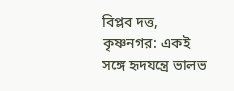বিপ্লব দত্ত, কৃষ্ণনগর: একই সঙ্গে হৃদযন্ত্রে ভালভ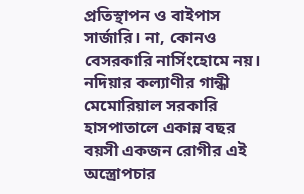প্রতিস্থাপন ও বাইপাস সার্জারি। না, কোনও বেসরকারি নার্সিংহোমে নয়। নদিয়ার কল্যাণীর গান্ধী মেমোরিয়াল সরকারি হাসপাতালে একান্ন বছর বয়সী একজন রোগীর এই অস্ত্রোপচার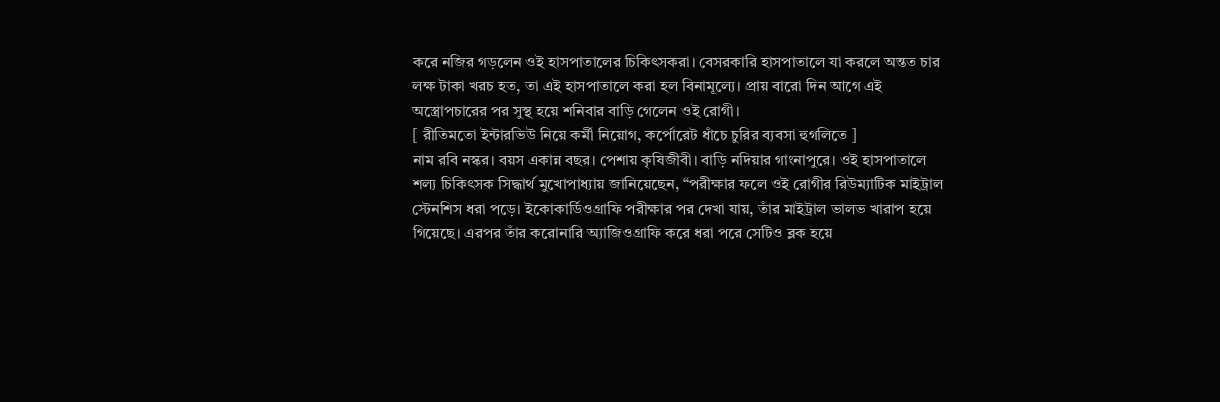করে নজির গড়লেন ওই হাসপাতালের চিকিৎসকরা। বেসরকারি হাসপাতালে যা করলে অন্তত চার লক্ষ টাকা খরচ হত, তা এই হাসপাতালে করা হল বিনামূল্যে। প্রায় বারো দিন আগে এই অস্ত্রোপচারের পর সুস্থ হয়ে শনিবার বাড়ি গেলেন ওই রোগী।
[ রীতিমতো ইন্টারভিউ নিয়ে কর্মী নিয়োগ, কর্পোরেট ধাঁচে চুরির ব্যবসা হুগলিতে ]
নাম রবি নস্কর। বয়স একান্ন বছর। পেশায় কৃষিজীবী। বাড়ি নদিয়ার গাংনাপুরে। ওই হাসপাতালে শল্য চিকিৎসক সিদ্ধার্থ মুখোপাধ্যায় জানিয়েছেন, “পরীক্ষার ফলে ওই রোগীর রিউম্যাটিক মাইট্রাল স্টেনশিস ধরা পড়ে। ইকোকার্ডিওগ্রাফি পরীক্ষার পর দেখা যায়, তাঁর মাইট্রাল ভালভ খারাপ হয়ে গিয়েছে। এরপর তাঁর করোনারি অ্যাজিওগ্রাফি করে ধরা পরে সেটিও ব্লক হয়ে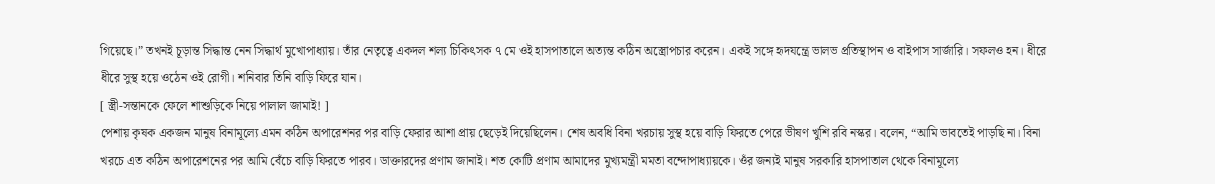গিয়েছে।” তখনই চূড়ান্ত সিদ্ধান্ত নেন সিদ্ধার্থ মুখোপাধ্যায়। তাঁর নেতৃত্বে একদল শল্য চিকিৎসক ৭ মে ওই হাসপাতালে অত্যন্ত কঠিন অস্ত্রোপচার করেন। একই সঙ্গে হৃদযন্ত্রে ভালভ প্রতিস্থাপন ও বাইপাস সার্জারি। সফলও হন। ধীরে ধীরে সুস্থ হয়ে ওঠেন ওই রোগী। শনিবার তিনি বাড়ি ফিরে যান।
[ স্ত্রী-সন্তানকে ফেলে শাশুড়িকে নিয়ে পালাল জামাই! ]
পেশায় কৃষক একজন মানুষ বিনামূল্যে এমন কঠিন অপারেশনর পর বাড়ি ফেরার আশা প্রায় ছেড়েই দিয়েছিলেন। শেষ অবধি বিনা খরচায় সুস্থ হয়ে বাড়ি ফিরতে পেরে ভীষণ খুশি রবি নস্কর। বলেন, “আমি ভাবতেই পাড়ছি না। বিনা খরচে এত কঠিন অপারেশনের পর আমি বেঁচে বাড়ি ফিরতে পারব। ডাক্তারদের প্রণাম জানাই। শত কোটি প্রণাম আমাদের মুখ্যমন্ত্রী মমতা বন্দোপাধ্যায়কে। ওঁর জন্যই মানুষ সরকারি হাসপাতাল থেকে বিনামূল্যে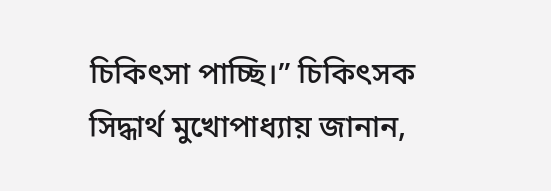চিকিৎসা পাচ্ছি।” চিকিৎসক সিদ্ধার্থ মুখোপাধ্যায় জানান,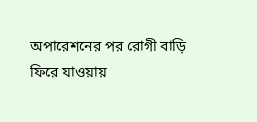অপারেশনের পর রোগী বাড়ি ফিরে যাওয়ায়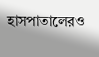হাসপাতালেরও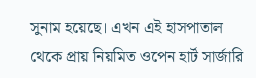সুনাম হয়েছে। এখন এই হাসপাতাল থেকে প্রায় নিয়মিত ওপেন হার্ট সার্জারি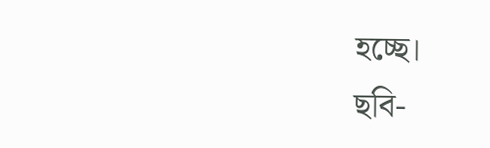হচ্ছে।
ছবি-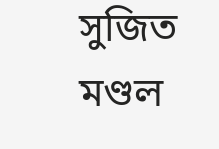সুজিত মণ্ডল